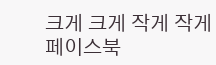크게 크게 작게 작게
페이스북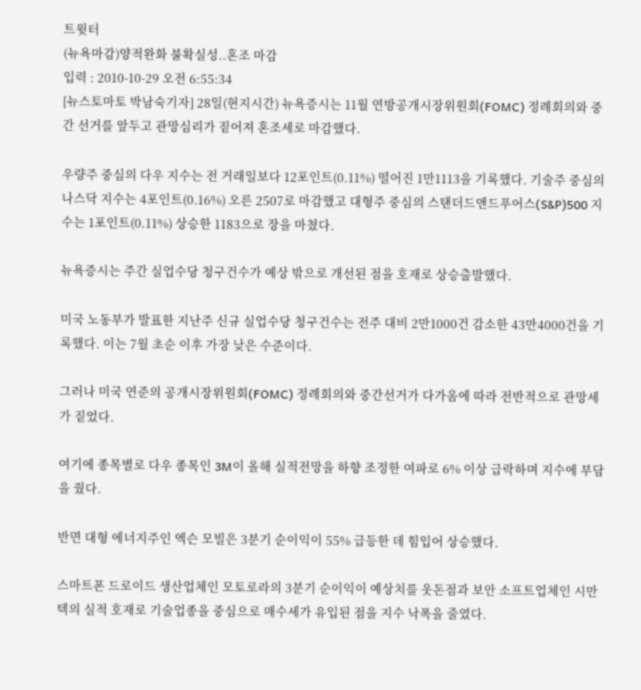트윗터
(뉴욕마감)양적완화 불확실성..혼조 마감
입력 : 2010-10-29 오전 6:55:34
[뉴스토마토 박남숙기자] 28일(현지시간) 뉴욕증시는 11월 연방공개시장위원회(FOMC) 정례회의와 중간 선거를 앞두고 관망심리가 짙어져 혼조세로 마감했다.

우량주 중심의 다우 지수는 전 거래일보다 12포인트(0.11%) 떨어진 1만1113을 기록했다. 기술주 중심의 나스닥 지수는 4포인트(0.16%) 오른 2507로 마감했고 대형주 중심의 스탠더드앤드푸어스(S&P)500 지수는 1포인트(0.11%) 상승한 1183으로 장을 마쳤다.

뉴욕증시는 주간 실업수당 청구건수가 예상 밖으로 개선된 점을 호재로 상승출발했다.

미국 노동부가 발표한 지난주 신규 실업수당 청구건수는 전주 대비 2만1000건 감소한 43만4000건을 기록했다. 이는 7월 초순 이후 가장 낮은 수준이다.

그러나 미국 연준의 공개시장위원회(FOMC) 정례회의와 중간선거가 다가옴에 따라 전반적으로 관망세가 짙었다.

여기에 종목별로 다우 종목인 3M이 올해 실적전망을 하향 조정한 여파로 6% 이상 급락하며 지수에 부담을 줬다.

반면 대형 에너지주인 엑슨 모빌은 3분기 순이익이 55% 급등한 데 힘입어 상승했다.

스마트폰 드로이드 생산업체인 모토로라의 3분기 순이익이 예상치를 웃돈점과 보안 소프트업체인 시만텍의 실적 호재로 기술업종을 중심으로 매수세가 유입된 점을 지수 낙폭을 줄였다.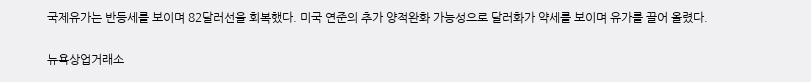국제유가는 반등세를 보이며 82달러선을 회복했다. 미국 연준의 추가 양적완화 가능성으로 달러화가 약세를 보이며 유가를 끌어 올렸다.

뉴욕상업거래소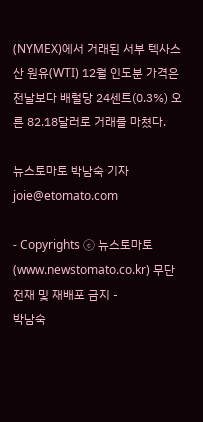(NYMEX)에서 거래된 서부 텍사스산 원유(WTI) 12월 인도분 가격은 전날보다 배럴당 24센트(0.3%) 오른 82.18달러로 거래를 마쳤다.

뉴스토마토 박남숙 기자 joie@etomato.com

- Copyrights ⓒ 뉴스토마토 (www.newstomato.co.kr) 무단 전재 및 재배포 금지 -
박남숙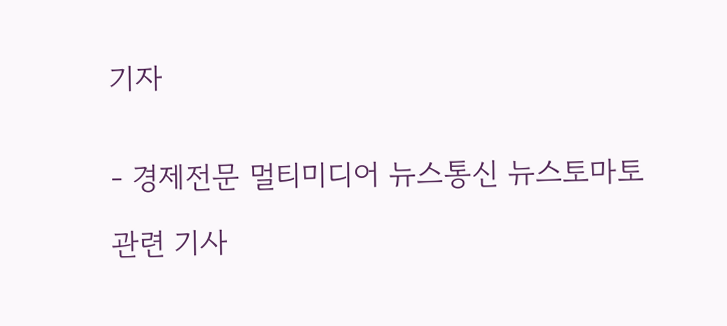기자


- 경제전문 멀티미디어 뉴스통신 뉴스토마토

관련 기사